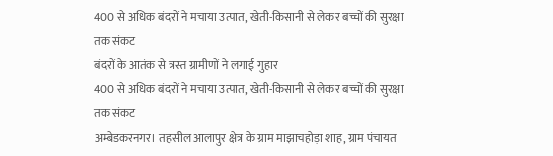400 से अधिक बंदरों ने मचाया उत्पात, खेती-किसानी से लेकर बच्चों की सुरक्षा तक संकट
बंदरों के आतंक से त्रस्त ग्रामीणों ने लगाई गुहार
400 से अधिक बंदरों ने मचाया उत्पात, खेती-किसानी से लेकर बच्चों की सुरक्षा तक संकट
अम्बेडकरनगर। तहसील आलापुर क्षेत्र के ग्राम माझाचहोड़ा शाह, ग्राम पंचायत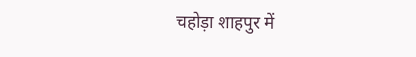चहोड़ा शाहपुर में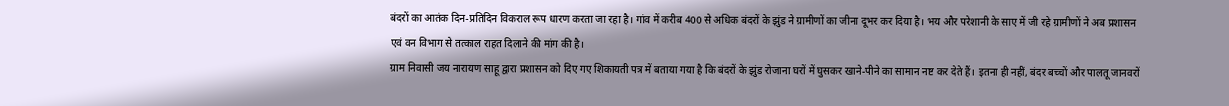बंदरों का आतंक दिन-प्रतिदिन विकराल रूप धारण करता जा रहा है। गांव में करीब 400 से अधिक बंदरों के झुंड ने ग्रामीणों का जीना दूभर कर दिया है। भय और परेशानी के साए में जी रहे ग्रामीणों ने अब प्रशासन एवं वन विभाग से तत्काल राहत दिलाने की मांग की है।
ग्राम निवासी जय नारायण साहू द्वारा प्रशासन को दिए गए शिकायती पत्र में बताया गया है कि बंदरों के झुंड रोजाना घरों में घुसकर खाने-पीने का सामान नष्ट कर देते हैं। इतना ही नहीं, बंदर बच्चों और पालतू जानवरों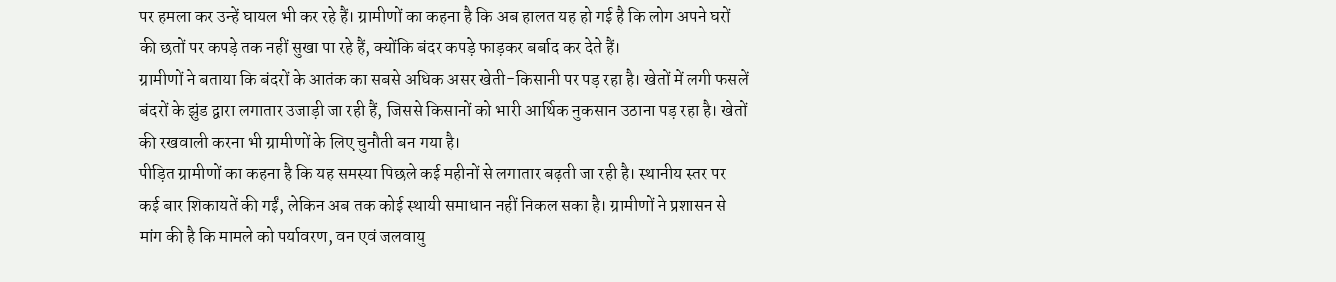पर हमला कर उन्हें घायल भी कर रहे हैं। ग्रामीणों का कहना है कि अब हालत यह हो गई है कि लोग अपने घरों की छतों पर कपड़े तक नहीं सुखा पा रहे हैं, क्योंकि बंदर कपड़े फाड़कर बर्बाद कर देते हैं।
ग्रामीणों ने बताया कि बंदरों के आतंक का सबसे अधिक असर खेती-किसानी पर पड़ रहा है। खेतों में लगी फसलें बंदरों के झुंड द्वारा लगातार उजाड़ी जा रही हैं, जिससे किसानों को भारी आर्थिक नुकसान उठाना पड़ रहा है। खेतों की रखवाली करना भी ग्रामीणों के लिए चुनौती बन गया है।
पीड़ित ग्रामीणों का कहना है कि यह समस्या पिछले कई महीनों से लगातार बढ़ती जा रही है। स्थानीय स्तर पर कई बार शिकायतें की गईं, लेकिन अब तक कोई स्थायी समाधान नहीं निकल सका है। ग्रामीणों ने प्रशासन से मांग की है कि मामले को पर्यावरण, वन एवं जलवायु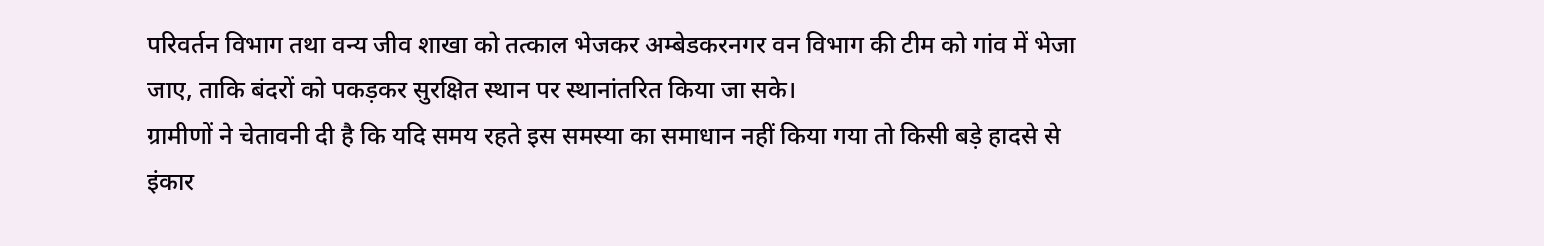परिवर्तन विभाग तथा वन्य जीव शाखा को तत्काल भेजकर अम्बेडकरनगर वन विभाग की टीम को गांव में भेजा जाए, ताकि बंदरों को पकड़कर सुरक्षित स्थान पर स्थानांतरित किया जा सके।
ग्रामीणों ने चेतावनी दी है कि यदि समय रहते इस समस्या का समाधान नहीं किया गया तो किसी बड़े हादसे से इंकार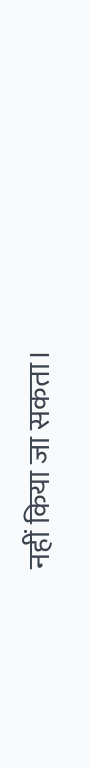नहीं किया जा सकता।